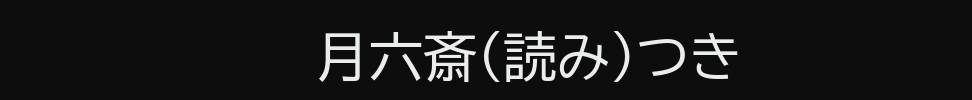月六斎(読み)つき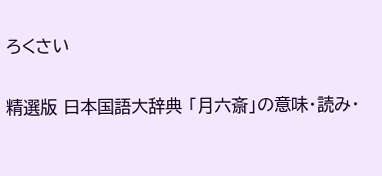ろくさい

精選版 日本国語大辞典 「月六斎」の意味・読み・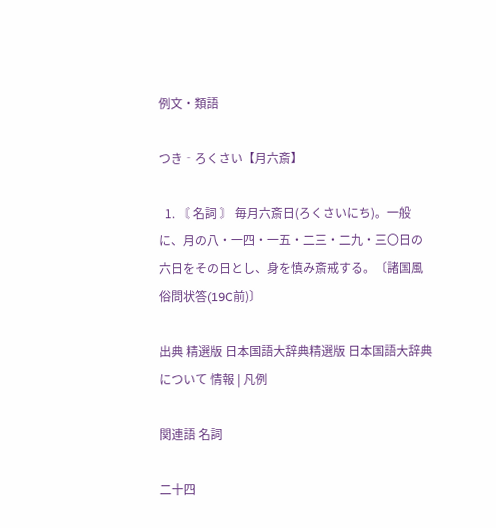例文・類語

つき‐ろくさい【月六斎】

  1. 〘 名詞 〙 毎月六斎日(ろくさいにち)。一般に、月の八・一四・一五・二三・二九・三〇日の六日をその日とし、身を慎み斎戒する。〔諸国風俗問状答(19C前)〕

出典 精選版 日本国語大辞典精選版 日本国語大辞典について 情報 | 凡例

関連語 名詞

二十四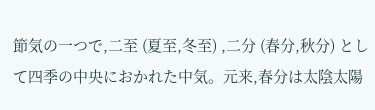節気の一つで,二至 (夏至,冬至) ,二分 (春分,秋分) として四季の中央におかれた中気。元来,春分は太陰太陽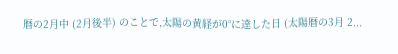暦の2月中 (2月後半) のことで,太陽の黄経が0°に達した日 (太陽暦の3月 2...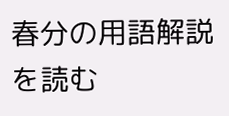春分の用語解説を読む